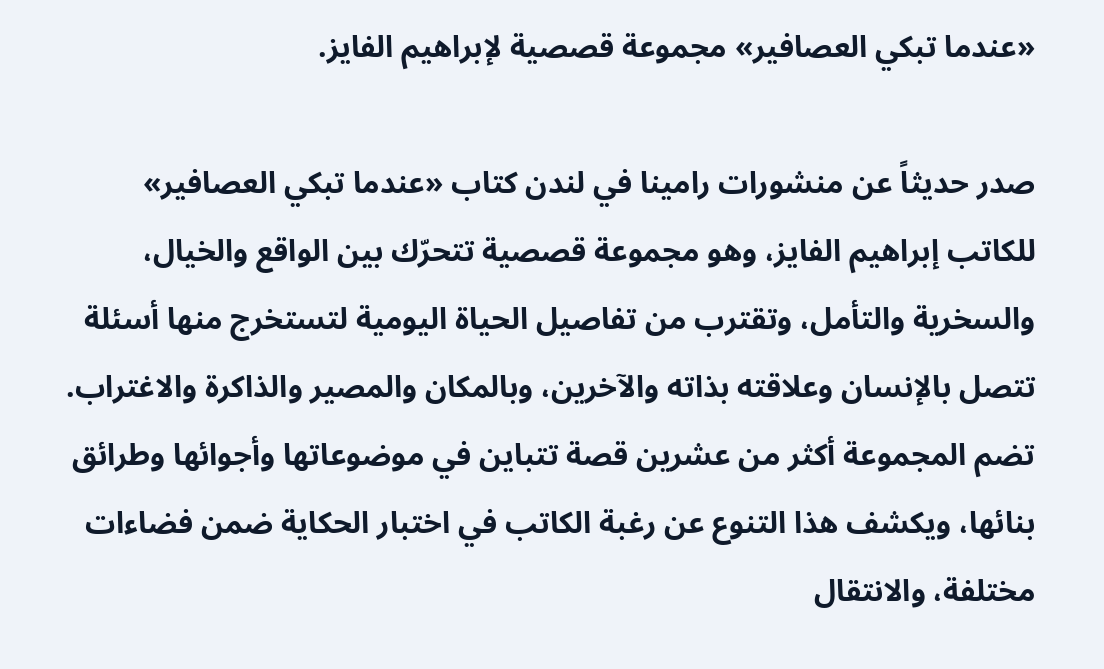«عندما تبكي العصافير» مجموعة قصصية لإبراهيم الفايز.

صدر حديثاً عن منشورات رامينا في لندن كتاب «عندما تبكي العصافير» للكاتب إبراهيم الفايز، وهو مجموعة قصصية تتحرّك بين الواقع والخيال، والسخرية والتأمل، وتقترب من تفاصيل الحياة اليومية لتستخرج منها أسئلة تتصل بالإنسان وعلاقته بذاته والآخرين، وبالمكان والمصير والذاكرة والاغتراب. تضم المجموعة أكثر من عشرين قصة تتباين في موضوعاتها وأجوائها وطرائق بنائها، ويكشف هذا التنوع عن رغبة الكاتب في اختبار الحكاية ضمن فضاءات مختلفة، والانتقال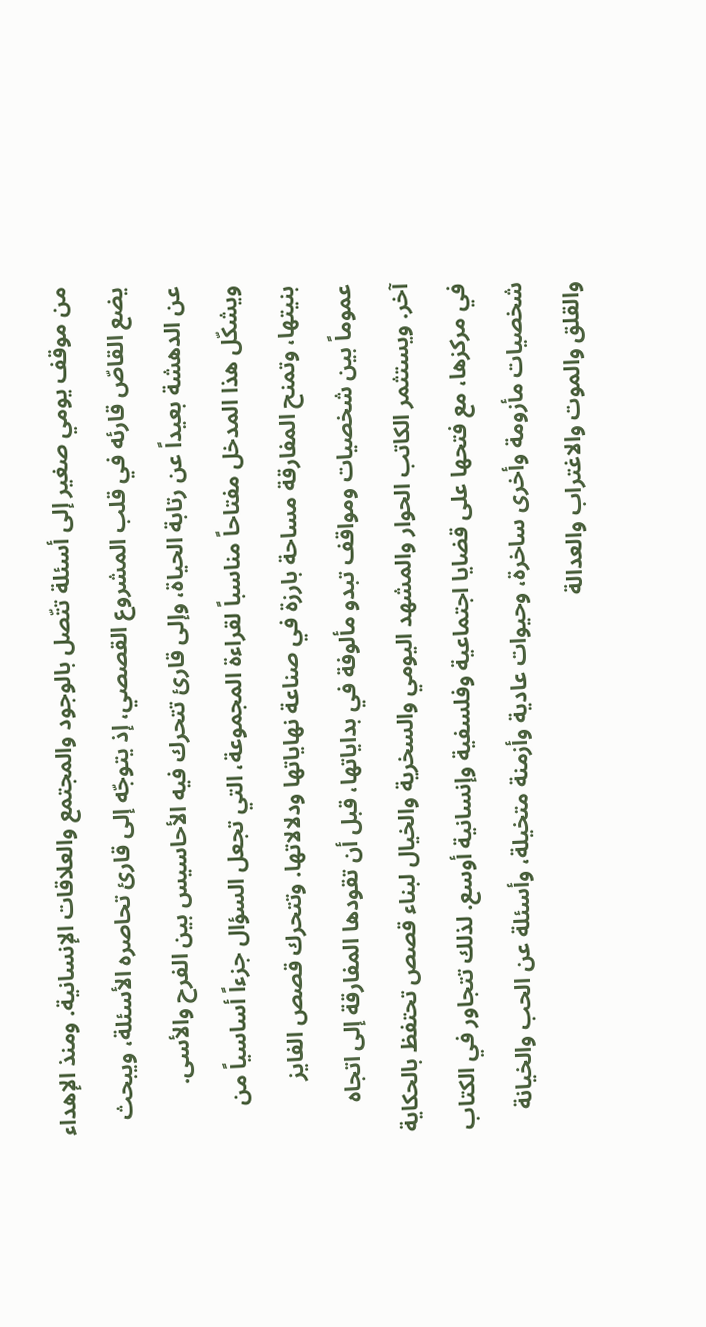من موقف يومي صغير إلى أسئلة تتّصل بالوجود والمجتمع والعلاقات الإنسانية. ومنذ الإهداء يضع القاصّ قارئه في قلب المشروع القصصي، إذ يتوجّه إلى قارئ تحاصره الأسئلة، ويبحث عن الدهشة بعيداً عن رتابة الحياة، وإلى قارئ تتحرك فيه الأحاسيس بين الفرح والأسى. ويشكّل هذا المدخل مفتاحاً مناسباً لقراءة المجموعة، التي تجعل السؤال جزءاً أساسياً من بنيتها، وتمنح المفارقة مساحة بارزة في صناعة نهاياتها ودلالاتها. وتتحرك قصص الفايز عموماً بين شخصيات ومواقف تبدو مألوفة في بداياتها، قبل أن تقودها المفارقة إلى اتجاه آخر. ويستثمر الكاتب الحوار والمشهد اليومي والسخرية والخيال لبناء قصص تحتفظ بالحكاية في مركزها، مع فتحها على قضايا اجتماعية وفلسفية وإنسانية أوسع. لذلك تتجاور في الكتاب شخصيات مأزومة وأخرى ساخرة، وحيوات عادية وأزمنة متخيلة، وأسئلة عن الحب والخيانة والقلق والموت والاغتراب والعدالة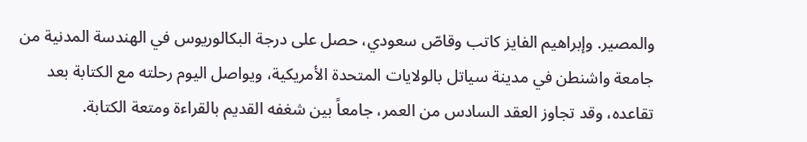والمصير. وإبراهيم الفايز كاتب وقاصّ سعودي، حصل على درجة البكالوريوس في الهندسة المدنية من جامعة واشنطن في مدينة سياتل بالولايات المتحدة الأمريكية، ويواصل اليوم رحلته مع الكتابة بعد تقاعده، وقد تجاوز العقد السادس من العمر، جامعاً بين شغفه القديم بالقراءة ومتعة الكتابة.